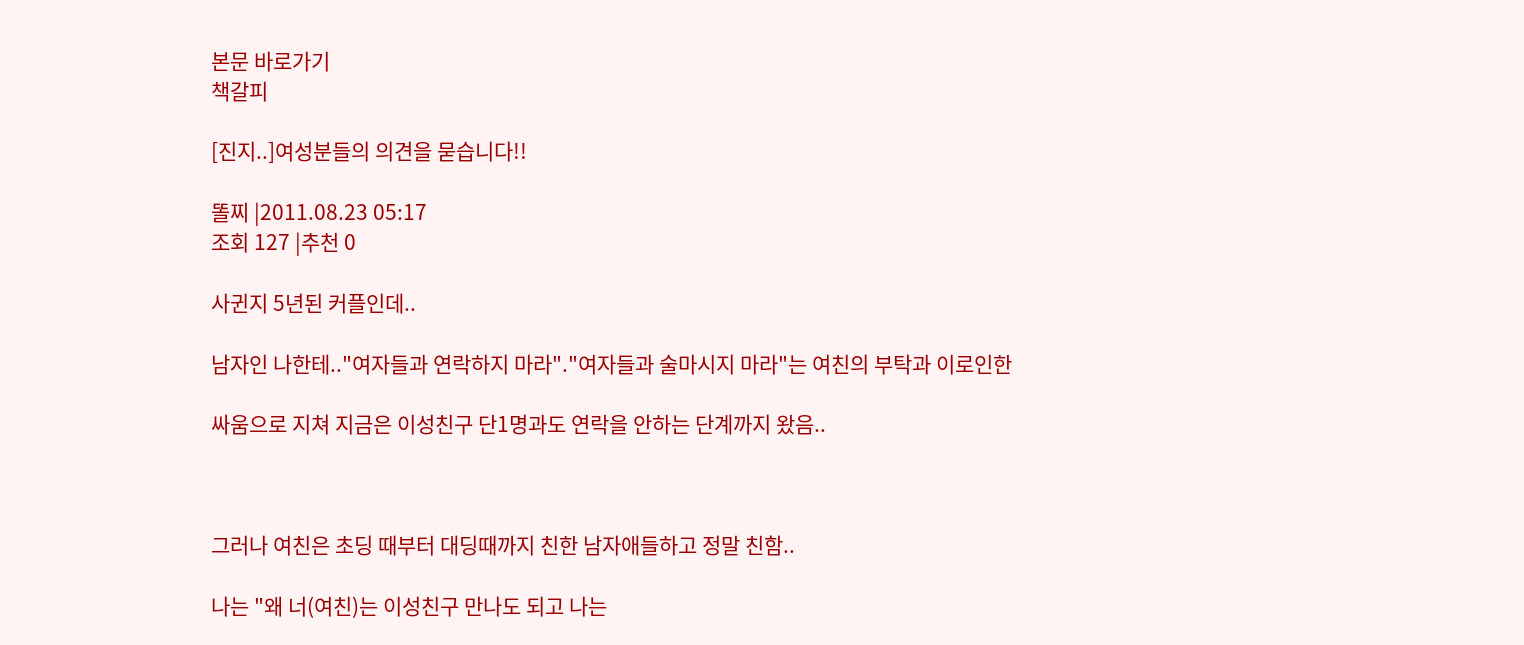본문 바로가기
책갈피

[진지..]여성분들의 의견을 묻습니다!!

똘찌 |2011.08.23 05:17
조회 127 |추천 0

사귄지 5년된 커플인데..

남자인 나한테.."여자들과 연락하지 마라"."여자들과 술마시지 마라"는 여친의 부탁과 이로인한

싸움으로 지쳐 지금은 이성친구 단1명과도 연락을 안하는 단계까지 왔음..



그러나 여친은 초딩 때부터 대딩때까지 친한 남자애들하고 정말 친함..

나는 "왜 너(여친)는 이성친구 만나도 되고 나는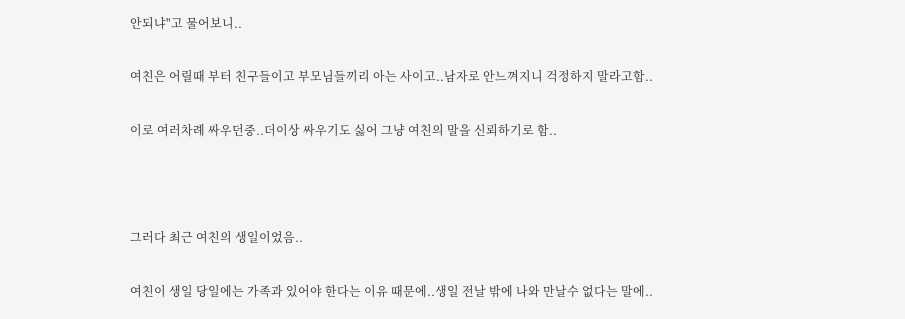안되냐"고 물어보니..

여친은 어릴때 부터 친구들이고 부모님들끼리 아는 사이고..남자로 안느껴지니 걱정하지 말라고함..

이로 여러차례 싸우던중..더이상 싸우기도 싫어 그냥 여친의 말을 신뢰하기로 함..



그러다 최근 여친의 생일이었음..

여친이 생일 당일에는 가족과 있어야 한다는 이유 때문에..생일 전날 밖에 나와 만날수 없다는 말에..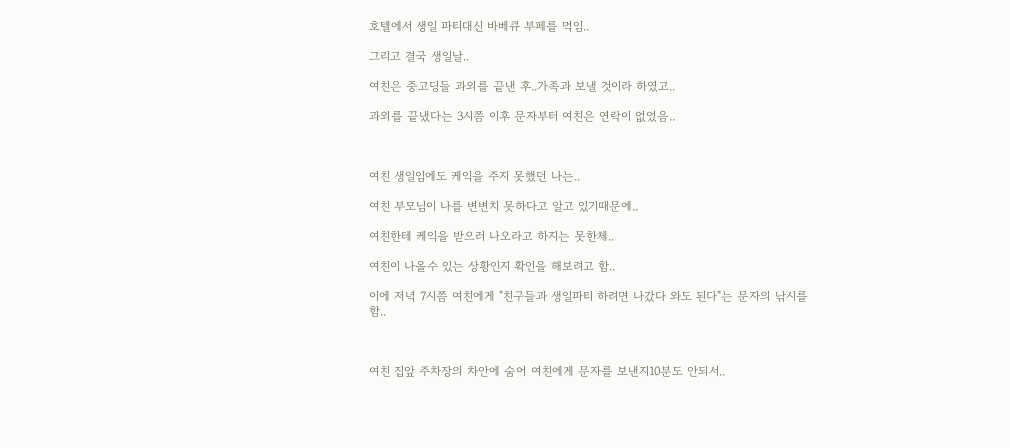호텔에서 생일 파티대신 바베큐 부페를 먹임..

그리고 결국 생일날..

여친은 중고딩들 과외를 끝낸 후..가족과 보낼 것이라 하였고..

과외를 끝냈다는 3시쯤 이후 문자부터 여친은 연락이 없었음..



여친 생일임에도 케익을 주지 못했던 나는..

여친 부모님이 나를 변변치 못하다고 알고 있기때문에..

여친한테 케익을 받으러 나오라고 하지는 못한체..

여친이 나올수 있는 상황인지 확인을 해보려고 함..

이에 저녁 7시쯤 여친에게 "친구들과 생일파티 하려면 나갔다 와도 된다"는 문자의 낚시를 함..



여친 집앞 주차장의 차안에 숨어 여친에게 문자를 보낸지10분도 안되서..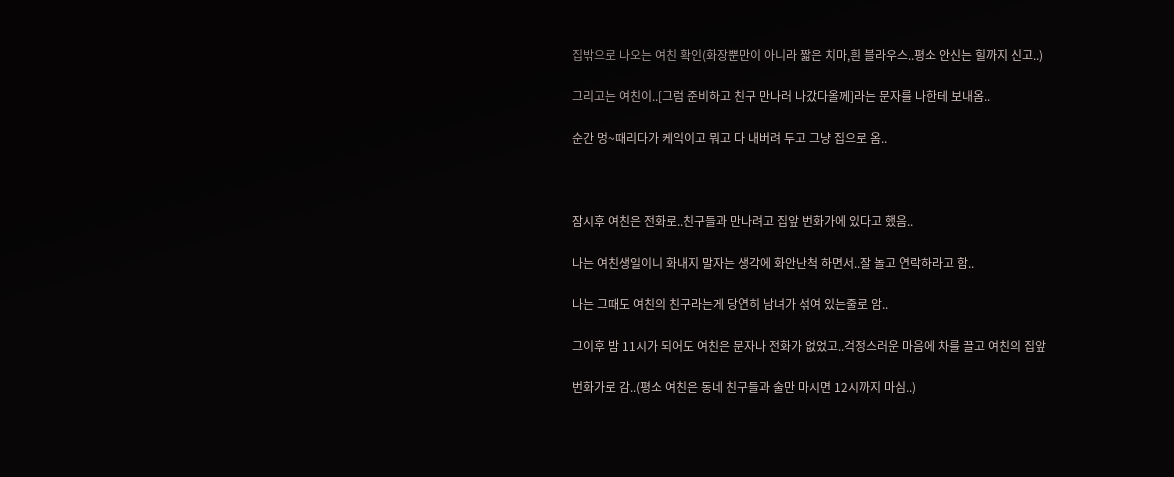집밖으로 나오는 여친 확인(화장뿐만이 아니라 짧은 치마,흰 블라우스..평소 안신는 힐까지 신고..)

그리고는 여친이..[그럼 준비하고 친구 만나러 나갔다올께]라는 문자를 나한테 보내옴..

순간 멍~때리다가 케익이고 뭐고 다 내버려 두고 그냥 집으로 옴..



잠시후 여친은 전화로..친구들과 만나려고 집앞 번화가에 있다고 했음..

나는 여친생일이니 화내지 말자는 생각에 화안난척 하면서..잘 놀고 연락하라고 함..

나는 그때도 여친의 친구라는게 당연히 남녀가 섞여 있는줄로 암..

그이후 밤 11시가 되어도 여친은 문자나 전화가 없었고..걱정스러운 마음에 차를 끌고 여친의 집앞

번화가로 감..(평소 여친은 동네 친구들과 술만 마시면 12시까지 마심..)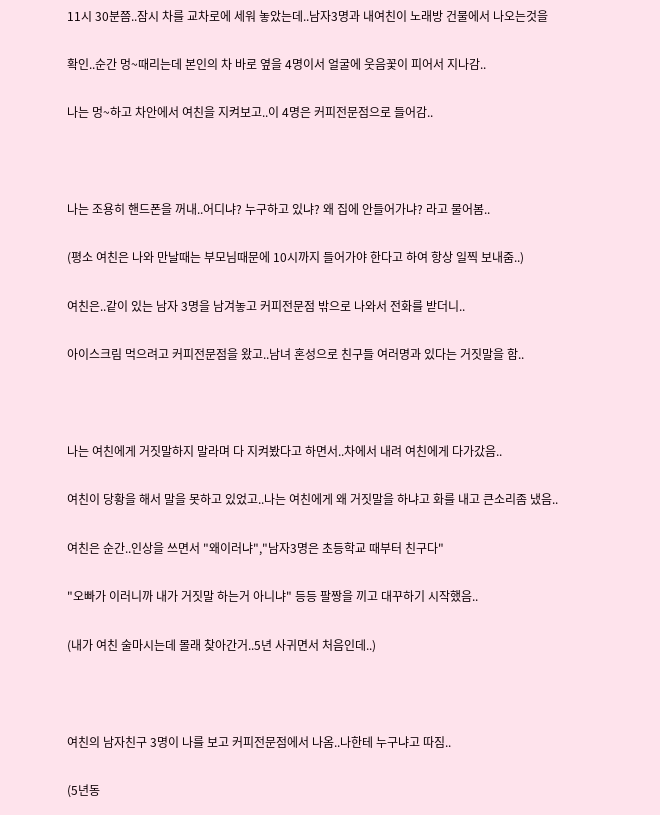11시 30분쯤..잠시 차를 교차로에 세워 놓았는데..남자3명과 내여친이 노래방 건물에서 나오는것을

확인..순간 멍~때리는데 본인의 차 바로 옆을 4명이서 얼굴에 웃음꽃이 피어서 지나감..

나는 멍~하고 차안에서 여친을 지켜보고..이 4명은 커피전문점으로 들어감..



나는 조용히 핸드폰을 꺼내..어디냐? 누구하고 있냐? 왜 집에 안들어가냐? 라고 물어봄..

(평소 여친은 나와 만날때는 부모님때문에 10시까지 들어가야 한다고 하여 항상 일찍 보내줌..)

여친은..같이 있는 남자 3명을 남겨놓고 커피전문점 밖으로 나와서 전화를 받더니..

아이스크림 먹으려고 커피전문점을 왔고..남녀 혼성으로 친구들 여러명과 있다는 거짓말을 함..



나는 여친에게 거짓말하지 말라며 다 지켜봤다고 하면서..차에서 내려 여친에게 다가갔음..

여친이 당황을 해서 말을 못하고 있었고..나는 여친에게 왜 거짓말을 하냐고 화를 내고 큰소리좀 냈음..

여친은 순간..인상을 쓰면서 "왜이러냐","남자3명은 초등학교 때부터 친구다"

"오빠가 이러니까 내가 거짓말 하는거 아니냐" 등등 팔짱을 끼고 대꾸하기 시작했음..

(내가 여친 술마시는데 몰래 찾아간거..5년 사귀면서 처음인데..)



여친의 남자친구 3명이 나를 보고 커피전문점에서 나옴..나한테 누구냐고 따짐..

(5년동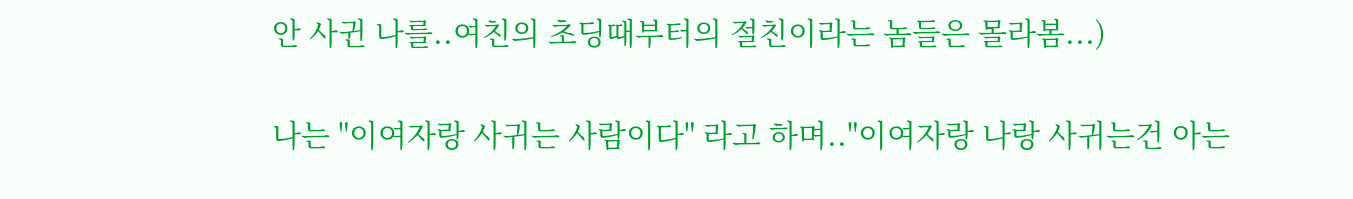안 사귄 나를..여친의 초딩때부터의 절친이라는 놈들은 몰라봄...)

나는 "이여자랑 사귀는 사람이다" 라고 하며.."이여자랑 나랑 사귀는건 아는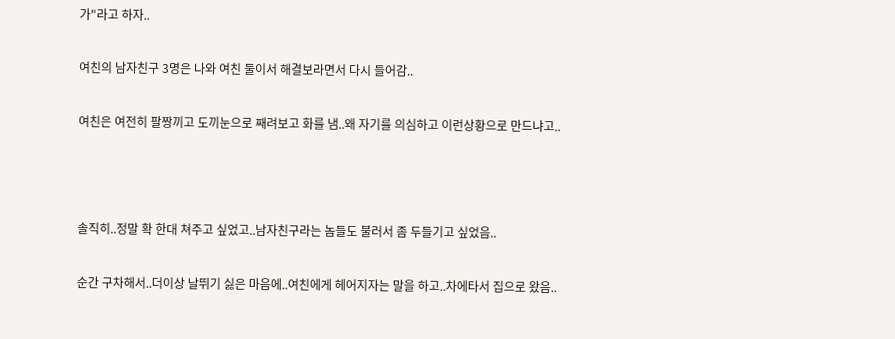가"라고 하자..

여친의 남자친구 3명은 나와 여친 둘이서 해결보라면서 다시 들어감..

여친은 여전히 팔짱끼고 도끼눈으로 째려보고 화를 냄..왜 자기를 의심하고 이런상황으로 만드냐고..



솔직히..정말 확 한대 쳐주고 싶었고..남자친구라는 놈들도 불러서 좀 두들기고 싶었음..

순간 구차해서..더이상 날뛰기 싫은 마음에..여친에게 헤어지자는 말을 하고..차에타서 집으로 왔음..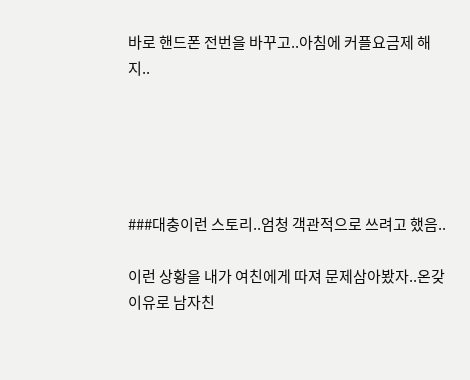바로 핸드폰 전번을 바꾸고..아침에 커플요금제 해지..





###대충이런 스토리..엄청 객관적으로 쓰려고 했음..

이런 상황을 내가 여친에게 따져 문제삼아봤자..온갖 이유로 남자친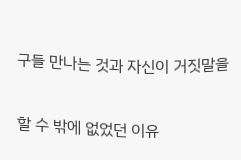구들 만나는 것과 자신이 거짓말을

할 수 밖에 없었던 이유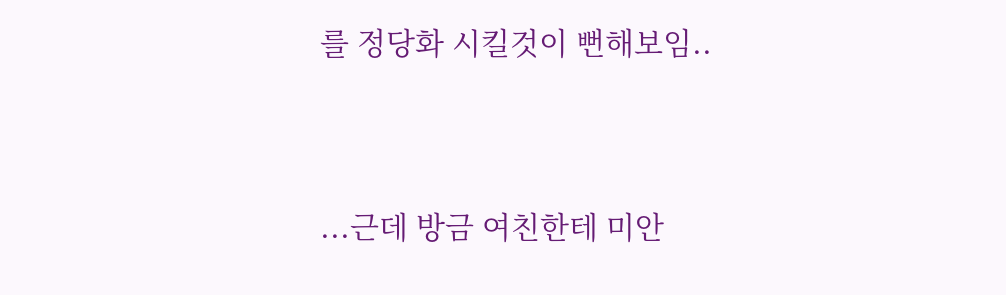를 정당화 시킬것이 뻔해보임..



...근데 방금 여친한테 미안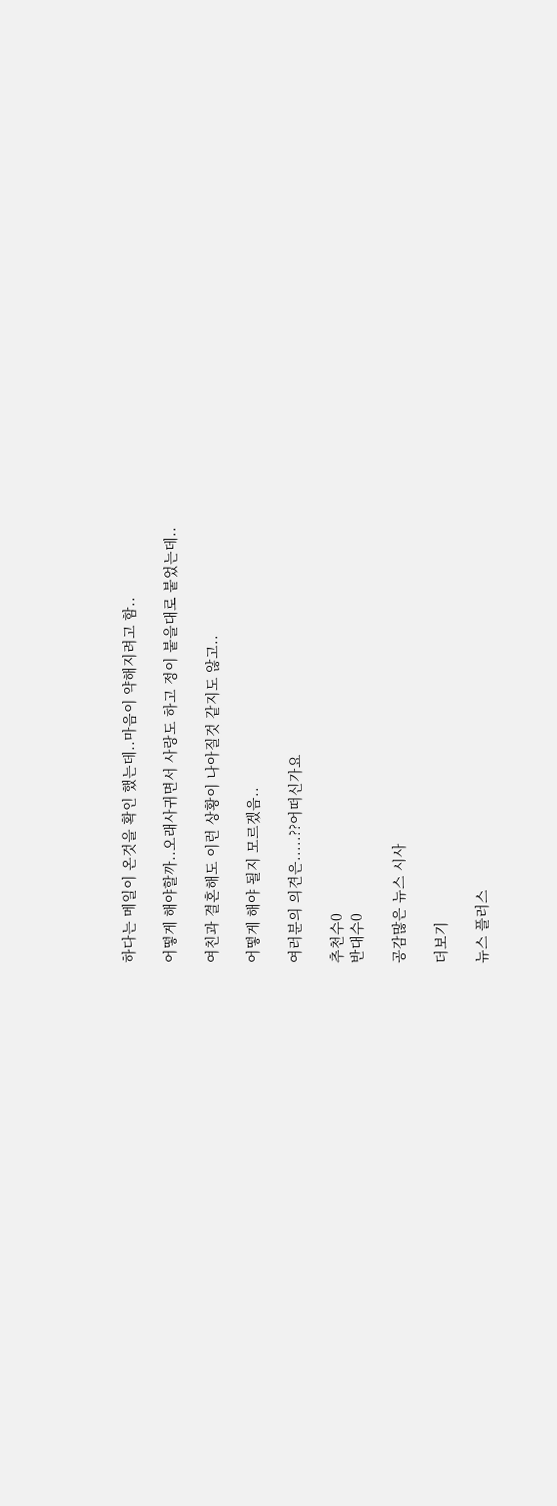하다는 메일이 온것을 확인 했는데..마음이 약해지려고 함..

어떻게 해야할까..오래사귀면서 사랑도 하고 정이 붙을대로 붙었는데..

여친과 결혼해도 이런 상황이 나아질것 같지도 않고..

어떻게 해야 될지 모르겠음..

여러분의 의견은.....??어떠신가요

추천수0
반대수0

공감많은 뉴스 시사

더보기

뉴스 플러스